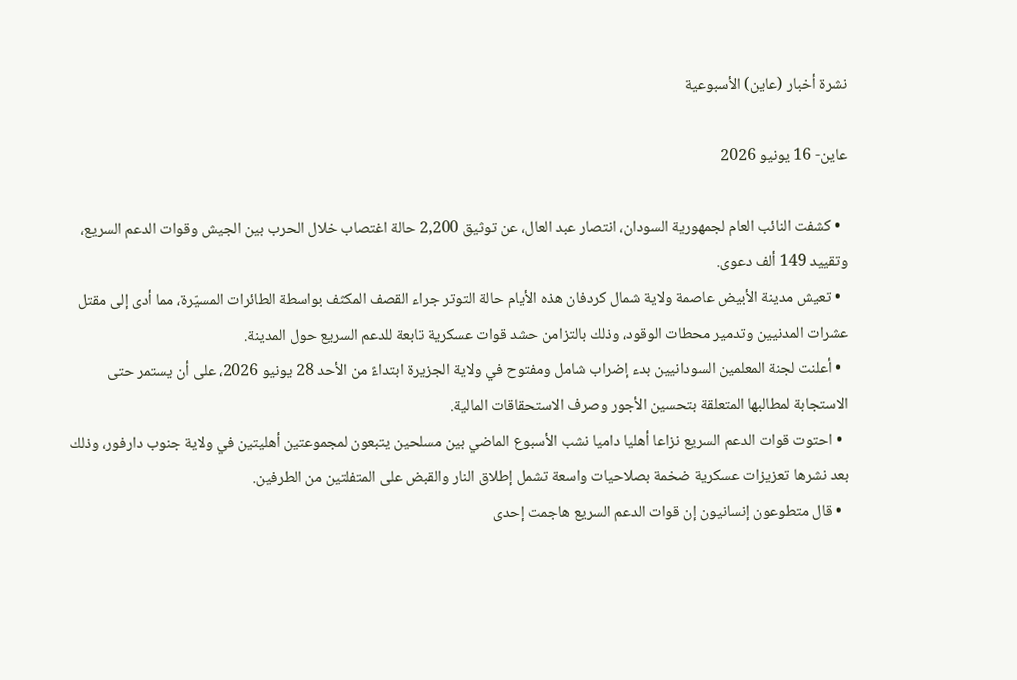نشرة أخبار (عاين) الأسبوعية

عاين- 16 يونيو 2026

  • كشفت النائب العام لجمهورية السودان، انتصار عبد العال، عن توثيق 2,200 حالة اغتصاب خلال الحرب بين الجيش وقوات الدعم السريع، وتقييد 149 ألف دعوى.
  • تعيش مدينة الأبيض عاصمة ولاية شمال كردفان هذه الأيام حالة التوتر جراء القصف المكثف بواسطة الطائرات المسيّرة، مما أدى إلى مقتل عشرات المدنيين وتدمير محطات الوقود، وذلك بالتزامن حشد قوات عسكرية تابعة للدعم السريع حول المدينة.
  • أعلنت لجنة المعلمين السودانيين بدء إضراب شامل ومفتوح في ولاية الجزيرة ابتداءً من الأحد 28 يونيو 2026، على أن يستمر حتى الاستجابة لمطالبها المتعلقة بتحسين الأجور وصرف الاستحقاقات المالية.
  • احتوت قوات الدعم السريع نزاعا أهليا داميا نشب الأسبوع الماضي بين مسلحين يتبعون لمجموعتين أهليتين في ولاية جنوب دارفور، وذلك بعد نشرها تعزيزات عسكرية ضخمة بصلاحيات واسعة تشمل إطلاق النار والقبض على المتفلتين من الطرفين.
  • قال متطوعون إنسانيون إن قوات الدعم السريع هاجمت إحدى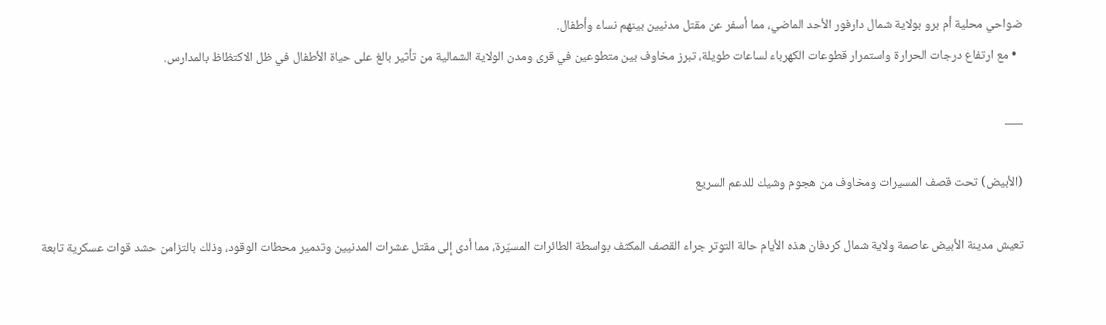ضواحي محلية أم برو بولاية شمال دارفور الأحد الماضي، مما أسفر عن مقتل مدنيين بينهم نساء وأطفال.
  • مع ارتفاع درجات الحرارة واستمرار قطوعات الكهرباء لساعات طويلة، تبرز مخاوف بين متطوعين في قرى ومدن الولاية الشمالية من تأثير بالغ على حياة الأطفال في ظل الاكتظاظ بالمدارس.

___

(الأبيض) تحت قصف المسيرات ومخاوف من هجوم وشيك للدعم السريع

تعيش مدينة الأبيض عاصمة ولاية شمال كردفان هذه الأيام حالة التوتر جراء القصف المكثف بواسطة الطائرات المسيّرة، مما أدى إلى مقتل عشرات المدنيين وتدمير محطات الوقود، وذلك بالتزامن حشد قوات عسكرية تابعة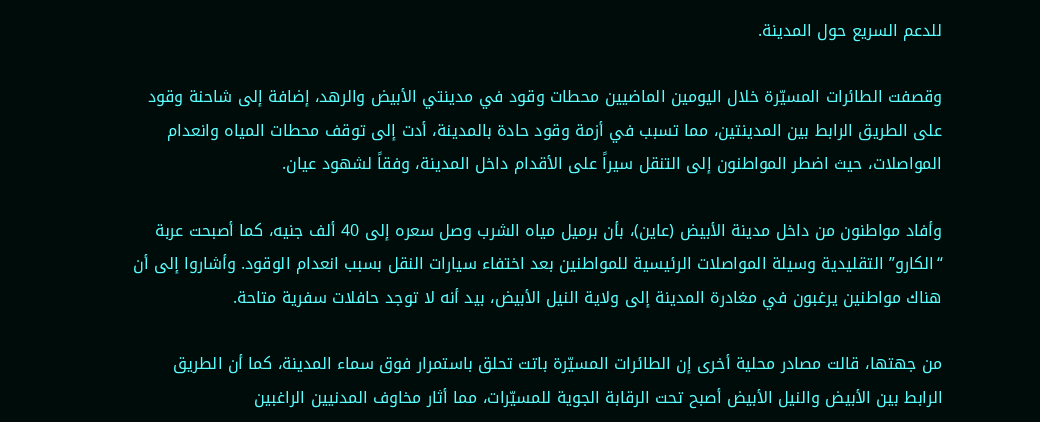للدعم السريع حول المدينة.

وقصفت الطائرات المسيّرة خلال اليومين الماضيين محطات وقود في مدينتي الأبيض والرهد، إضافة إلى شاحنة وقود على الطريق الرابط بين المدينتين، مما تسبب في أزمة وقود حادة بالمدينة، أدت إلى توقف محطات المياه وانعدام المواصلات، حيث اضطر المواطنون إلى التنقل سيراً على الأقدام داخل المدينة، وفقاً لشهود عيان.

وأفاد مواطنون من داخل مدينة الأبيض (عاين)، بأن برميل مياه الشرب وصل سعره إلى 40 ألف جنيه، كما أصبحت عربة “الكارو” التقليدية وسيلة المواصلات الرئيسية للمواطنين بعد اختفاء سيارات النقل بسبب انعدام الوقود. وأشاروا إلى أن هناك مواطنين يرغبون في مغادرة المدينة إلى ولاية النيل الأبيض، بيد أنه لا توجد حافلات سفرية متاحة.

من جهتها، قالت مصادر محلية أخرى إن الطائرات المسيّرة باتت تحلق باستمرار فوق سماء المدينة، كما أن الطريق الرابط بين الأبيض والنيل الأبيض أصبح تحت الرقابة الجوية للمسيّرات، مما أثار مخاوف المدنيين الراغبين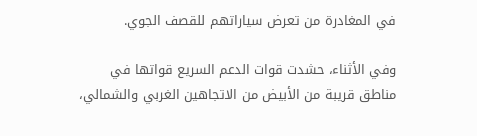في المغادرة من تعرض سياراتهم للقصف الجوي.

وفي الأثناء، حشدت قوات الدعم السريع قواتها في مناطق قريبة من الأبيض من الاتجاهين الغربي والشمالي،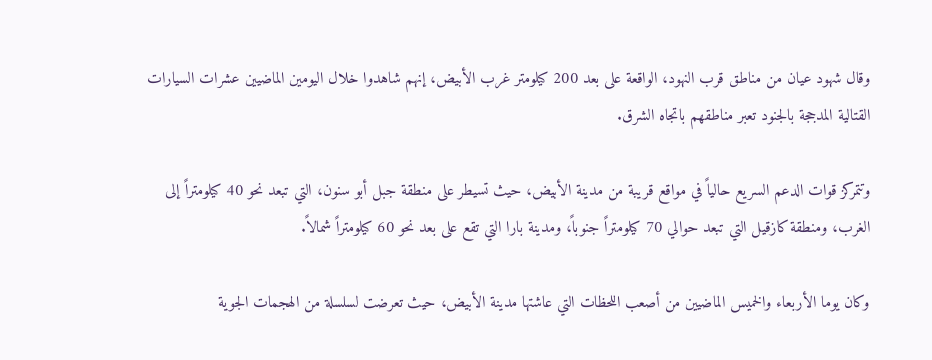وقال شهود عيان من مناطق قرب النهود، الواقعة على بعد 200 كيلومتر غرب الأبيض، إنهم شاهدوا خلال اليومين الماضيين عشرات السيارات القتالية المدججة بالجنود تعبر مناطقهم باتجاه الشرق.

وتتمركز قوات الدعم السريع حالياً في مواقع قريبة من مدينة الأبيض، حيث تسيطر على منطقة جبل أبو سنون، التي تبعد نحو 40 كيلومتراً إلى الغرب، ومنطقة كازقيل التي تبعد حوالي 70 كيلومتراً جنوباً، ومدينة بارا التي تقع على بعد نحو 60 كيلومتراً شمالاً.

وكان يوما الأربعاء والخميس الماضيين من أصعب اللحظات التي عاشتها مدينة الأبيض، حيث تعرضت لسلسلة من الهجمات الجوية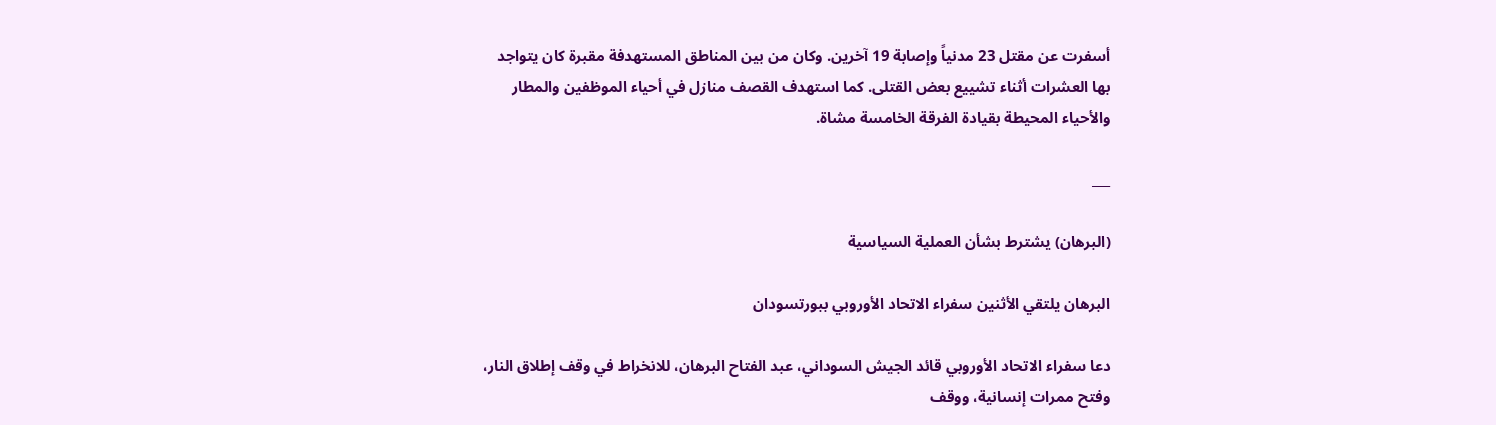أسفرت عن مقتل 23 مدنياً وإصابة 19 آخرين. وكان من بين المناطق المستهدفة مقبرة كان يتواجد بها العشرات أثناء تشييع بعض القتلى. كما استهدف القصف منازل في أحياء الموظفين والمطار والأحياء المحيطة بقيادة الفرقة الخامسة مشاة.

___

(البرهان) يشترط بشأن العملية السياسية

البرهان يلتقي الأثنين سفراء الاتحاد الأوروبي ببورتسودان

دعا سفراء الاتحاد الأوروبي قائد الجيش السوداني، عبد الفتاح البرهان، للانخراط في وقف إطلاق النار، وفتح ممرات إنسانية، ووقف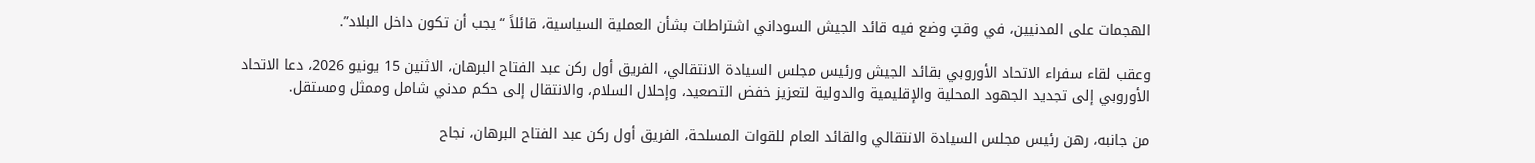الهجمات على المدنيين، في وقتٍ وضع فيه قائد الجيش السوداني اشتراطات بشأن العملية السياسية، قائلاً “يجب أن تكون داخل البلاد”.

وعقب لقاء سفراء الاتحاد الأوروبي بقائد الجيش ورئيس مجلس السيادة الانتقالي، الفريق أول ركن عبد الفتاح البرهان، الاثنين 15 يونيو 2026، دعا الاتحاد الأوروبي إلى تجديد الجهود المحلية والإقليمية والدولية لتعزيز خفض التصعيد، وإحلال السلام، والانتقال إلى حكم مدني شامل وممثل ومستقل.

من جانبه، رهن رئيس مجلس السيادة الانتقالي والقائد العام للقوات المسلحة، الفريق أول ركن عبد الفتاح البرهان، نجاح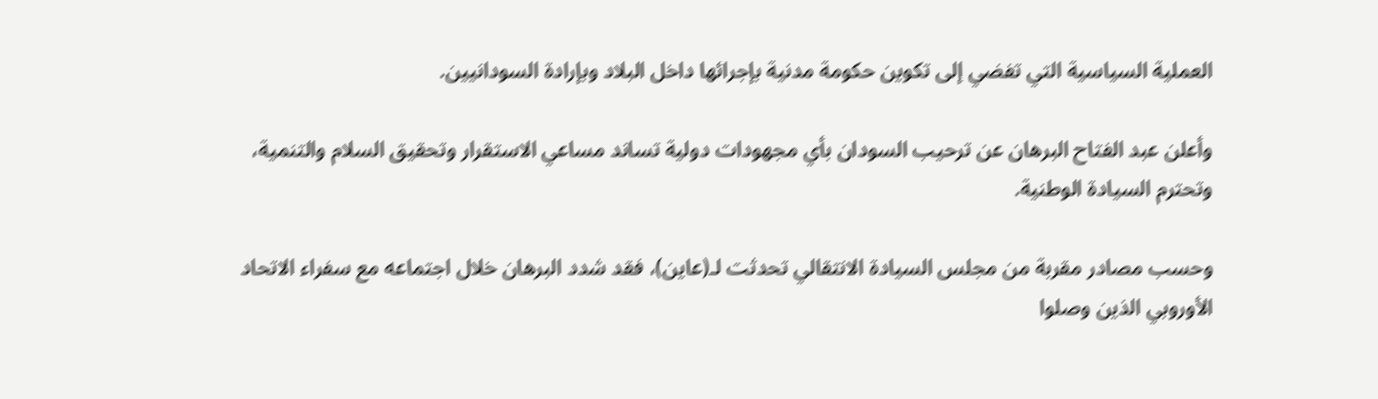العملية السياسية التي تفضي إلى تكوين حكومة مدنية بإجرائها داخل البلاد وبإرادة السودانيين.

وأعلن عبد الفتاح البرهان عن ترحيب السودان بأي مجهودات دولية تساند مساعي الاستقرار وتحقيق السلام والتنمية، وتحترم السيادة الوطنية.

وحسب مصادر مقربة من مجلس السيادة الانتقالي تحدثت لـ(عاين)، فقد شدد البرهان خلال اجتماعه مع سفراء الاتحاد الأوروبي الذين وصلوا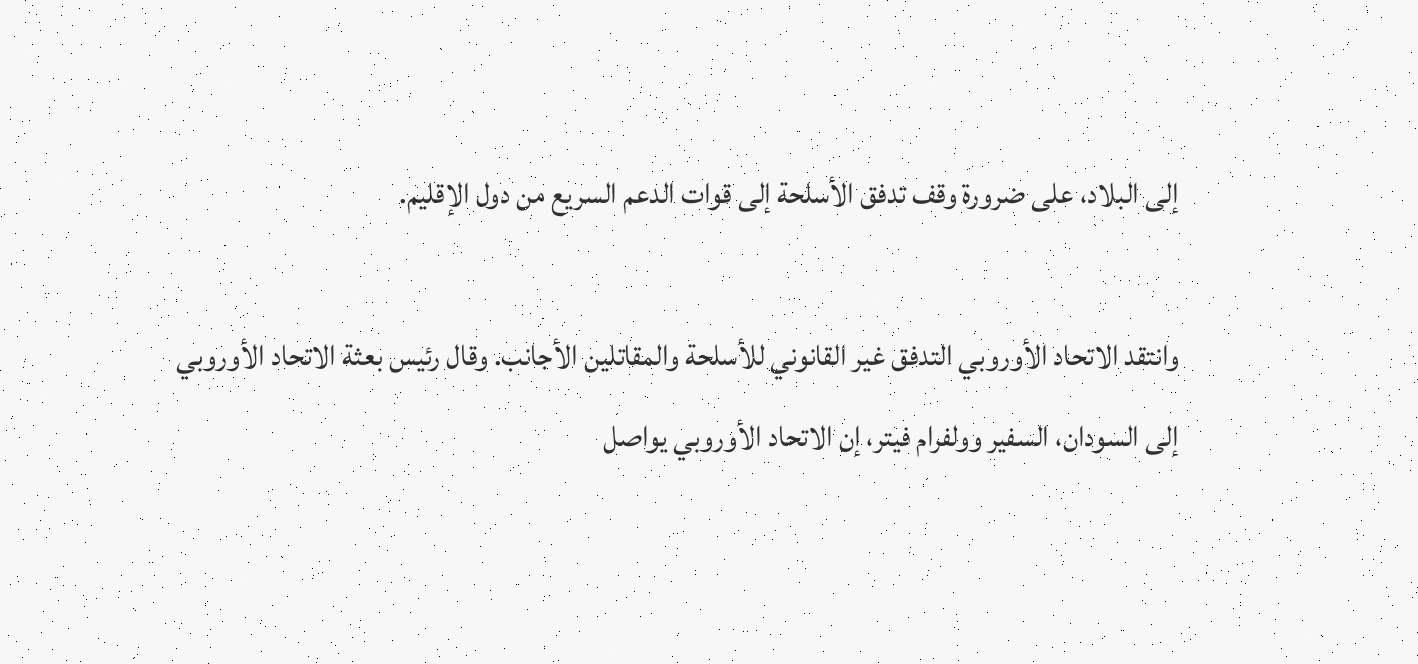إلى البلاد، على ضرورة وقف تدفق الأسلحة إلى قوات الدعم السريع من دول الإقليم.

وانتقد الاتحاد الأوروبي التدفق غير القانوني للأسلحة والمقاتلين الأجانب. وقال رئيس بعثة الاتحاد الأوروبي إلى السودان، السفير وولفرام فيتر، إن الاتحاد الأوروبي يواصل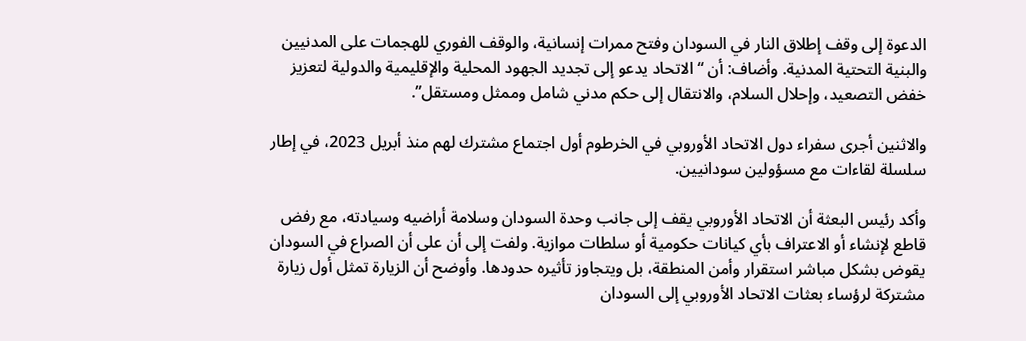الدعوة إلى وقف إطلاق النار في السودان وفتح ممرات إنسانية، والوقف الفوري للهجمات على المدنيين والبنية التحتية المدنية. وأضاف: أن “الاتحاد يدعو إلى تجديد الجهود المحلية والإقليمية والدولية لتعزيز خفض التصعيد، وإحلال السلام، والانتقال إلى حكم مدني شامل وممثل ومستقل”.

والاثنين أجرى سفراء دول الاتحاد الأوروبي في الخرطوم أول اجتماع مشترك لهم منذ أبريل 2023، في إطار سلسلة لقاءات مع مسؤولين سودانيين.

وأكد رئيس البعثة أن الاتحاد الأوروبي يقف إلى جانب وحدة السودان وسلامة أراضيه وسيادته، مع رفض قاطع لإنشاء أو الاعتراف بأي كيانات حكومية أو سلطات موازية. ولفت إلى أن على أن الصراع في السودان يقوض بشكل مباشر استقرار وأمن المنطقة، بل ويتجاوز تأثيره حدودها. وأوضح أن الزيارة تمثل أول زيارة مشتركة لرؤساء بعثات الاتحاد الأوروبي إلى السودان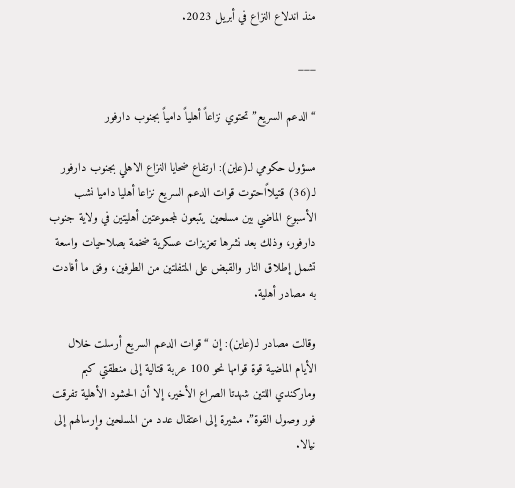منذ اندلاع النزاع في أبريل 2023.

___

“الدعم السريع” تحتوي نزاعاً أهلياً دامياً بجنوب دارفور

مسؤول حكومي لـ(عاين): ارتفاع ضحايا النزاع الاهلي بجنوب دارفور لـ(36) قتيلاًاحتوت قوات الدعم السريع نزاعا أهليا داميا نشب الأسبوع الماضي بين مسلحين يتبعون لمجموعتين أهليتين في ولاية جنوب دارفور، وذلك بعد نشرها تعزيزات عسكرية ضخمة بصلاحيات واسعة تشمل إطلاق النار والقبض على المتفلتين من الطرفين، وفق ما أفادت به مصادر أهلية.

وقالت مصادر لـ(عاين): إن “قوات الدعم السريع أرسلت خلال الأيام الماضية قوة قوامها نحو 100 عربة قتالية إلى منطقتي كبم وماركندي اللتين شهدتا الصراع الأخير، إلا أن الحشود الأهلية تفرقت فور وصول القوة”. مشيرة إلى اعتقال عدد من المسلحين وإرسالهم إلى نيالا.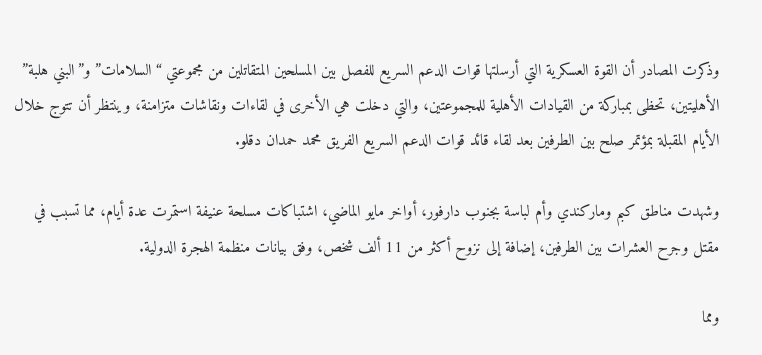وذكرت المصادر أن القوة العسكرية التي أرسلتها قوات الدعم السريع للفصل بين المسلحين المتقاتلين من مجموعتي “السلامات” و”البني هلبة” الأهليتين، تحظى بمباركة من القيادات الأهلية للمجموعتين، والتي دخلت هي الأخرى في لقاءات ونقاشات متزامنة، وينتظر أن تتوج خلال الأيام المقبلة بمؤتمر صلح بين الطرفين بعد لقاء قائد قوات الدعم السريع الفريق محمد حمدان دقلو.

وشهدت مناطق كبم وماركندي وأم لباسة بجنوب دارفور، أواخر مايو الماضي، اشتباكات مسلحة عنيفة استمرت عدة أيام، مما تسبب في مقتل وجرح العشرات بين الطرفين، إضافة إلى نزوح أكثر من 11 ألف شخص، وفق بيانات منظمة الهجرة الدولية.

ومما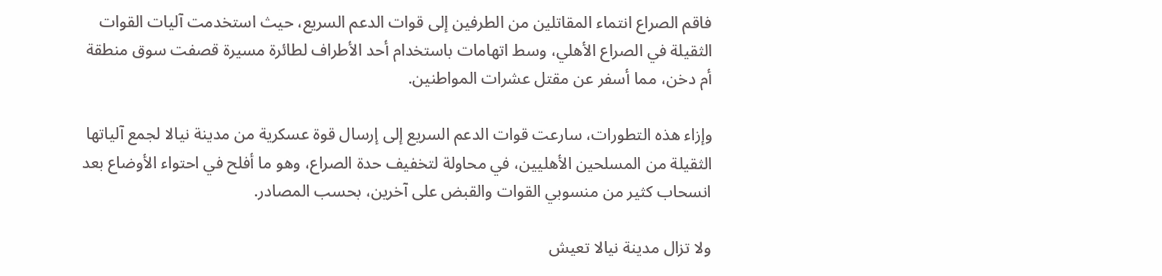فاقم الصراع انتماء المقاتلين من الطرفين إلى قوات الدعم السريع، حيث استخدمت آليات القوات الثقيلة في الصراع الأهلي، وسط اتهامات باستخدام أحد الأطراف لطائرة مسيرة قصفت سوق منطقة أم دخن، مما أسفر عن مقتل عشرات المواطنين.

وإزاء هذه التطورات، سارعت قوات الدعم السريع إلى إرسال قوة عسكرية من مدينة نيالا لجمع آلياتها الثقيلة من المسلحين الأهليين، في محاولة لتخفيف حدة الصراع، وهو ما أفلح في احتواء الأوضاع بعد انسحاب كثير من منسوبي القوات والقبض على آخرين، بحسب المصادر.

ولا تزال مدينة نيالا تعيش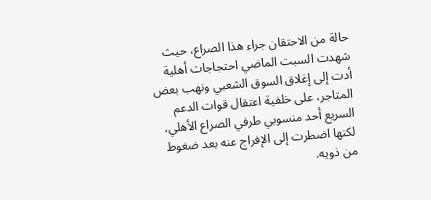حالة من الاحتقان جراء هذا الصراع، حيث شهدت السبت الماضي احتجاجات أهلية أدت إلى إغلاق السوق الشعبي ونهب بعض المتاجر، على خلفية اعتقال قوات الدعم السريع أحد منسوبي طرفي الصراع الأهلي، لكنها اضطرت إلى الإفراج عنه بعد ضغوط من ذويه.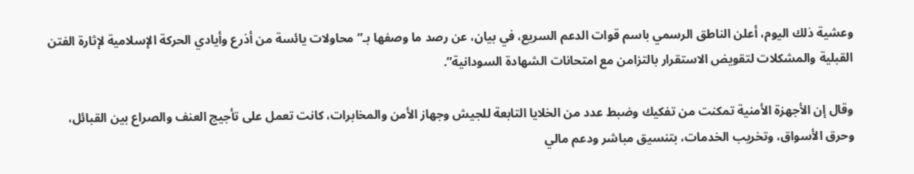وعشية ذلك اليوم، أعلن الناطق الرسمي باسم قوات الدعم السريع، في بيان، عن رصد ما وصفها بـ”محاولات يائسة من أذرع وأيادي الحركة الإسلامية لإثارة الفتن القبلية والمشكلات لتقويض الاستقرار بالتزامن مع امتحانات الشهادة السودانية”.

وقال إن الأجهزة الأمنية تمكنت من تفكيك وضبط عدد من الخلايا التابعة للجيش وجهاز الأمن والمخابرات، كانت تعمل على تأجيج العنف والصراع بين القبائل، وحرق الأسواق، وتخريب الخدمات، بتنسيق مباشر ودعم مالي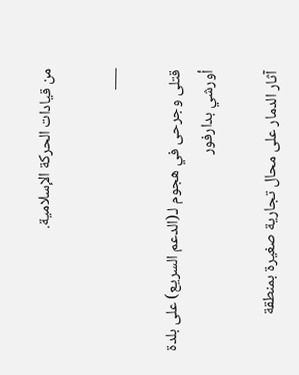من قيادات الحركة الإسلامية.

___

قتلى وجرحى في هجوم لـ(الدعم السريع) على بلدة أورشي بدارفور

آثار الدمار على محال تجارية صغيرة بمنطقة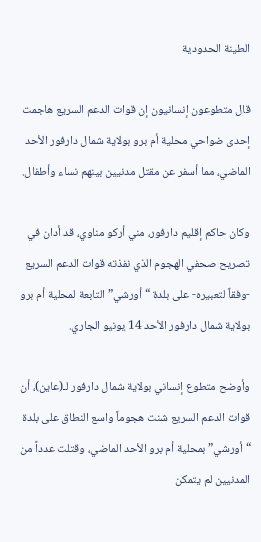الطينة الحدودية

قال متطوعون إنسانيون إن قوات الدعم السريع هاجمت إحدى ضواحي محلية أم برو بولاية شمال دارفور الأحد الماضي، مما أسفر عن مقتل مدنيين بينهم نساء وأطفال.

وكان حاكم إقليم دارفور، مني أركو مناوي، قد أدان في تصريح صحفي الهجوم الذي نفذته قوات الدعم السريع -وفقاً لتعبيره- على بلدة “أورشي” التابعة لمحلية أم برو بولاية شمال دارفور الأحد 14 يونيو الجاري.

وأوضح متطوع إنساني بولاية شمال دارفور لـ(عاين)، أن قوات الدعم السريع شنت هجوماً واسع النطاق على بلدة “أورشي” بمحلية أم برو الأحد الماضي، وقتلت عدداً من المدنيين لم يتمكن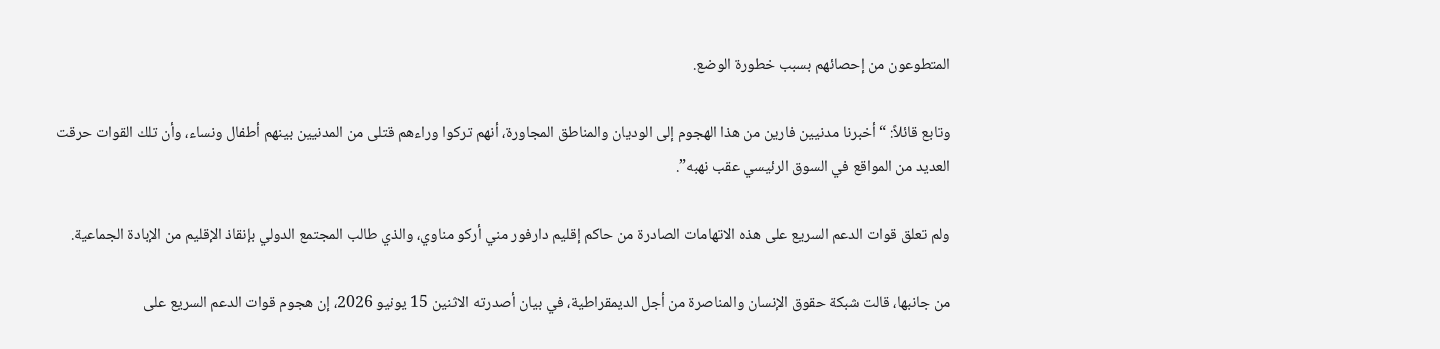المتطوعون من إحصائهم بسبب خطورة الوضع.

وتابع قائلاً: “أخبرنا مدنيين فارين من هذا الهجوم إلى الوديان والمناطق المجاورة، أنهم تركوا وراءهم قتلى من المدنيين بينهم أطفال ونساء، وأن تلك القوات حرقت العديد من المواقع في السوق الرئيسي عقب نهبه”.

ولم تعلق قوات الدعم السريع على هذه الاتهامات الصادرة من حاكم إقليم دارفور مني أركو مناوي، والذي طالب المجتمع الدولي بإنقاذ الإقليم من الإبادة الجماعية.

من جانبها، قالت شبكة حقوق الإنسان والمناصرة من أجل الديمقراطية، في بيان أصدرته الاثنين 15 يونيو 2026، إن هجوم قوات الدعم السريع على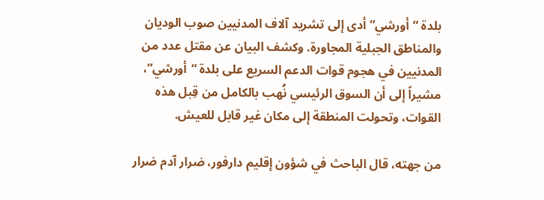بلدة “أورشي” أدى إلى تشريد آلاف المدنيين صوب الوديان والمناطق الجبلية المجاورة. وكشف البيان عن مقتل عدد من المدنيين في هجوم قوات الدعم السريع على بلدة “أورشي”، مشيراً إلى أن السوق الرئيسي نُهب بالكامل من قِبل هذه القوات، وتحولت المنطقة إلى مكان غير قابل للعيش.

من جهته، قال الباحث في شؤون إقليم دارفور، ضرار آدم ضرار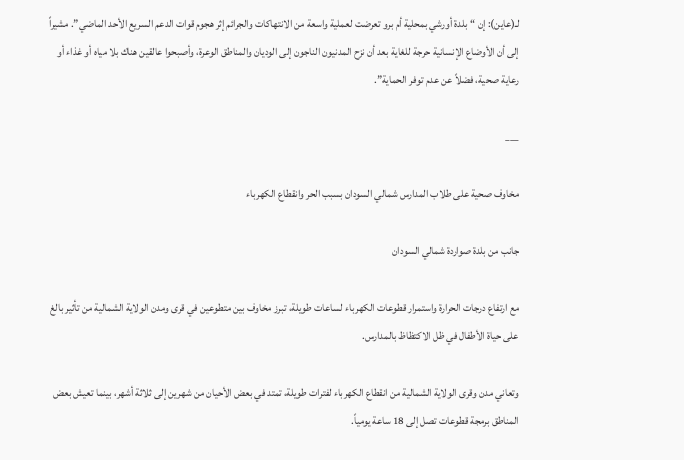لـ(عاين): إن “بلدة أورشي بمحلية أم برو تعرضت لعملية واسعة من الانتهاكات والجرائم إثر هجوم قوات الدعم السريع الأحد الماضي”. مشيراً إلى أن الأوضاع الإنسانية حرجة للغاية بعد أن نزح المدنيون الناجون إلى الوديان والمناطق الوعرة، وأصبحوا عالقين هناك بلا مياه أو غذاء أو رعاية صحية، فضلاً عن عدم توفر الحماية”.

___

مخاوف صحية على طلاب المدارس شمالي السودان بسبب الحر وانقطاع الكهرباء

جانب من بلدة صواردة شمالي السودان

مع ارتفاع درجات الحرارة واستمرار قطوعات الكهرباء لساعات طويلة، تبرز مخاوف بين متطوعين في قرى ومدن الولاية الشمالية من تأثير بالغ على حياة الأطفال في ظل الاكتظاظ بالمدارس.

وتعاني مدن وقرى الولاية الشمالية من انقطاع الكهرباء لفترات طويلة، تمتد في بعض الأحيان من شهرين إلى ثلاثة أشهر، بينما تعيش بعض المناطق برمجة قطوعات تصل إلى 18 ساعة يومياً.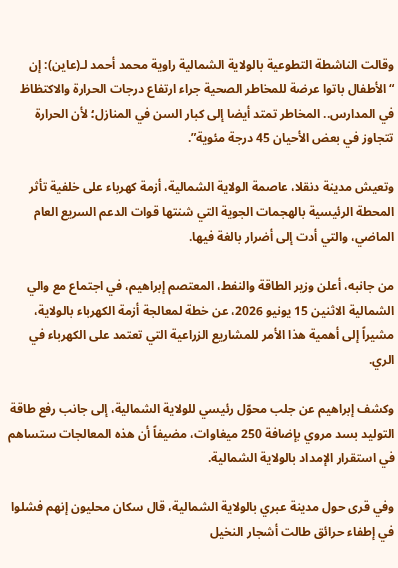وقالت الناشطة التطوعية بالولاية الشمالية راوية محمد أحمد لـ(عاين): إن “الأطفال باتوا عرضة للمخاطر الصحية جراء ارتفاع درجات الحرارة والاكتظاظ في المدارس.. المخاطر تمتد أيضا إلى كبار السن في المنازل؛ لأن الحرارة تتجاوز في بعض الأحيان 45 درجة مئوية”.

وتعيش مدينة دنقلا، عاصمة الولاية الشمالية، أزمة كهرباء على خلفية تأثر المحطة الرئيسية بالهجمات الجوية التي شنتها قوات الدعم السريع العام الماضي، والتي أدت إلى أضرار بالغة فيها.

من جانبه، أعلن وزير الطاقة والنفط، المعتصم إبراهيم، في اجتماع مع والي الشمالية الاثنين 15 يونيو 2026، عن خطة لمعالجة أزمة الكهرباء بالولاية، مشيراً إلى أهمية هذا الأمر للمشاريع الزراعية التي تعتمد على الكهرباء في الري.

وكشف إبراهيم عن جلب محوّل رئيسي للولاية الشمالية، إلى جانب رفع طاقة التوليد بسد مروي بإضافة 250 ميغاوات، مضيفاً أن هذه المعالجات ستساهم في استقرار الإمداد بالولاية الشمالية.

وفي قرى حول مدينة عبري بالولاية الشمالية، قال سكان محليون إنهم فشلوا في إطفاء حرائق طالت أشجار النخيل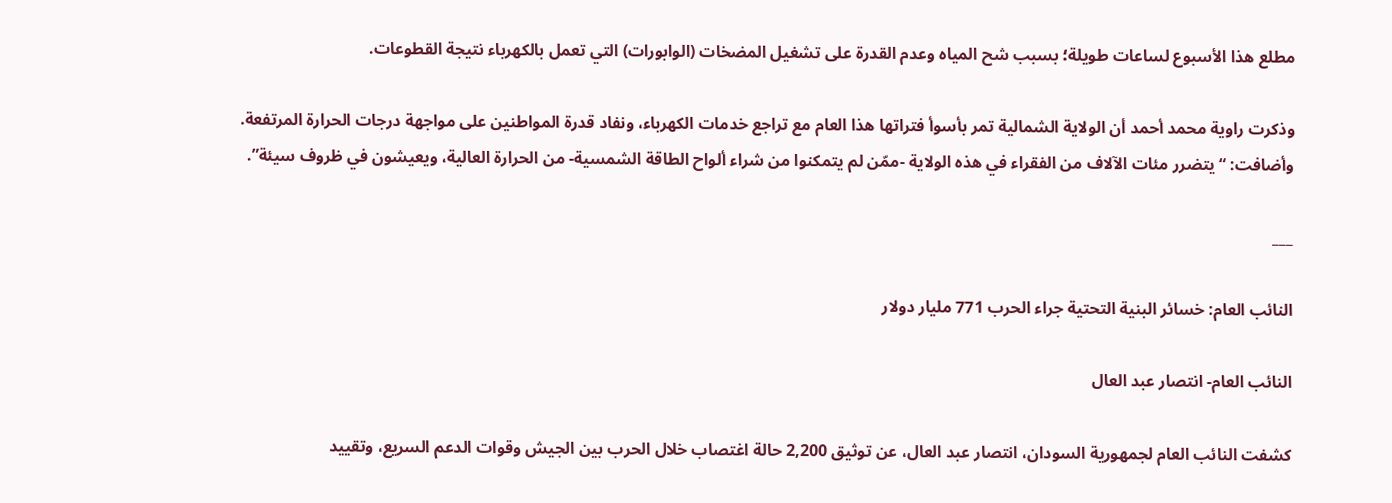مطلع هذا الأسبوع لساعات طويلة؛ بسبب شح المياه وعدم القدرة على تشغيل المضخات (الوابورات) التي تعمل بالكهرباء نتيجة القطوعات.

وذكرت راوية محمد أحمد أن الولاية الشمالية تمر بأسوأ فتراتها هذا العام مع تراجع خدمات الكهرباء، ونفاد قدرة المواطنين على مواجهة درجات الحرارة المرتفعة. وأضافت: “يتضرر مئات الآلاف من الفقراء في هذه الولاية -ممّن لم يتمكنوا من شراء ألواح الطاقة الشمسية- من الحرارة العالية، ويعيشون في ظروف سيئة”.

___

النائب العام: خسائر البنية التحتية جراء الحرب 771 مليار دولار

النائب العام- انتصار عبد العال

كشفت النائب العام لجمهورية السودان، انتصار عبد العال، عن توثيق 2,200 حالة اغتصاب خلال الحرب بين الجيش وقوات الدعم السريع، وتقييد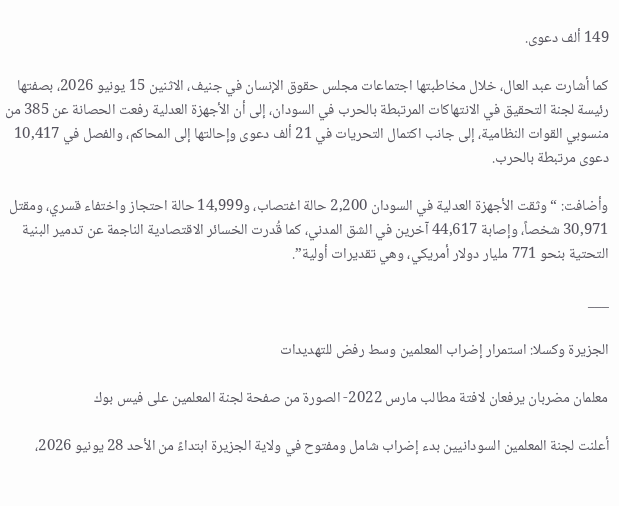149 ألف دعوى.

كما أشارت عبد العال، خلال مخاطبتها اجتماعات مجلس حقوق الإنسان في جنيف، الاثنين 15 يونيو 2026، بصفتها رئيسة لجنة التحقيق في الانتهاكات المرتبطة بالحرب في السودان، إلى أن الأجهزة العدلية رفعت الحصانة عن 385 من منسوبي القوات النظامية، إلى جانب اكتمال التحريات في 21 ألف دعوى وإحالتها إلى المحاكم، والفصل في 10,417 دعوى مرتبطة بالحرب.

وأضافت: “وثقت الأجهزة العدلية في السودان 2,200 حالة اغتصاب، و14,999 حالة احتجاز واختفاء قسري، ومقتل 30,971 شخصاً، وإصابة 44,617 آخرين في الشق المدني، كما قُدرت الخسائر الاقتصادية الناجمة عن تدمير البنية التحتية بنحو 771 مليار دولار أمريكي، وهي تقديرات أولية”.

___

الجزيرة وكسلا: استمرار إضراب المعلمين وسط رفض للتهديدات

معلمان مضربان يرفعان لافتة مطالب مارس 2022- الصورة من صفحة لجنة المعلمين على فيس بوك

أعلنت لجنة المعلمين السودانيين بدء إضراب شامل ومفتوح في ولاية الجزيرة ابتداءً من الأحد 28 يونيو 2026،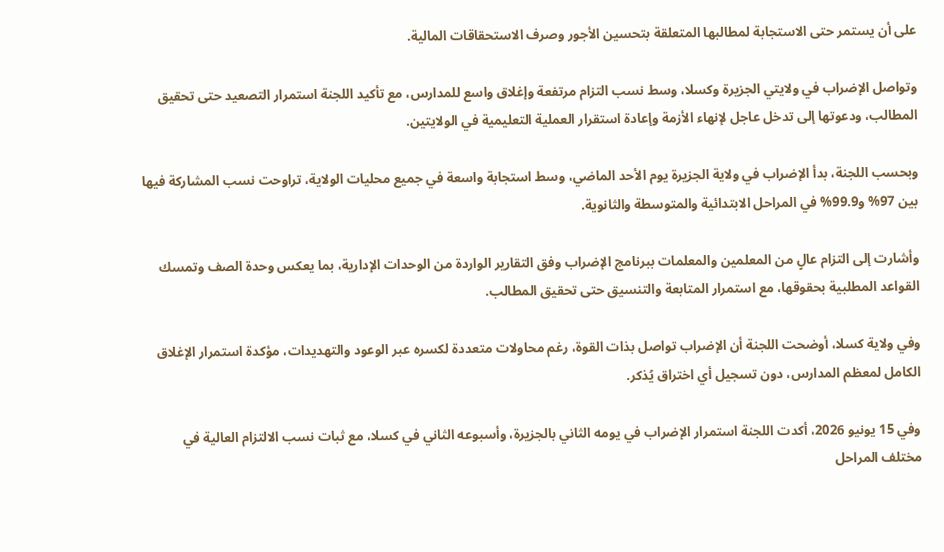على أن يستمر حتى الاستجابة لمطالبها المتعلقة بتحسين الأجور وصرف الاستحقاقات المالية.

وتواصل الإضراب في ولايتي الجزيرة وكسلا، وسط نسب التزام مرتفعة وإغلاق واسع للمدارس، مع تأكيد اللجنة استمرار التصعيد حتى تحقيق المطالب، ودعوتها إلى تدخل عاجل لإنهاء الأزمة وإعادة استقرار العملية التعليمية في الولايتين.

وبحسب اللجنة، بدأ الإضراب في ولاية الجزيرة يوم الأحد الماضي، وسط استجابة واسعة في جميع محليات الولاية، تراوحت نسب المشاركة فيها بين 97% و99.9% في المراحل الابتدائية والمتوسطة والثانوية.

وأشارت إلى التزام عالٍ من المعلمين والمعلمات ببرنامج الإضراب وفق التقارير الواردة من الوحدات الإدارية، بما يعكس وحدة الصف وتمسك القواعد المطلبية بحقوقها، مع استمرار المتابعة والتنسيق حتى تحقيق المطالب.

وفي ولاية كسلا، أوضحت اللجنة أن الإضراب تواصل بذات القوة، رغم محاولات متعددة لكسره عبر الوعود والتهديدات، مؤكدة استمرار الإغلاق الكامل لمعظم المدارس، دون تسجيل أي اختراق يُذكر.

وفي 15 يونيو 2026، أكدت اللجنة استمرار الإضراب في يومه الثاني بالجزيرة، وأسبوعه الثاني في كسلا، مع ثبات نسب الالتزام العالية في مختلف المراحل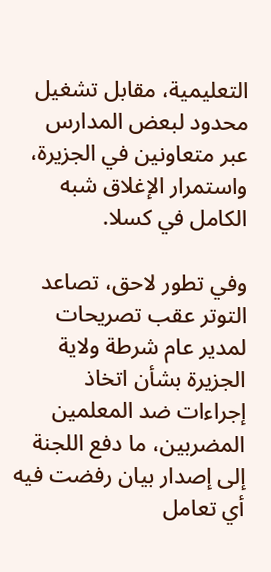التعليمية، مقابل تشغيل محدود لبعض المدارس عبر متعاونين في الجزيرة، واستمرار الإغلاق شبه الكامل في كسلا.

وفي تطور لاحق، تصاعد التوتر عقب تصريحات لمدير عام شرطة ولاية الجزيرة بشأن اتخاذ إجراءات ضد المعلمين المضربين، ما دفع اللجنة إلى إصدار بيان رفضت فيه أي تعامل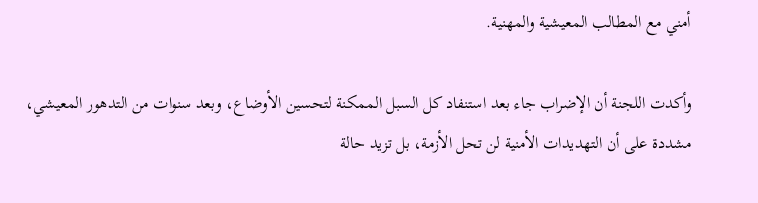أمني مع المطالب المعيشية والمهنية.

وأكدت اللجنة أن الإضراب جاء بعد استنفاد كل السبل الممكنة لتحسين الأوضاع، وبعد سنوات من التدهور المعيشي، مشددة على أن التهديدات الأمنية لن تحل الأزمة، بل تزيد حالة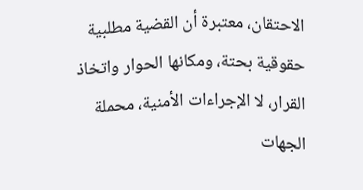الاحتقان، معتبرة أن القضية مطلبية حقوقية بحتة، ومكانها الحوار واتخاذ القرار، لا الإجراءات الأمنية، محملة الجهات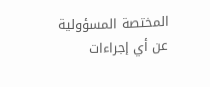المختصة المسؤولية عن أي إجراءات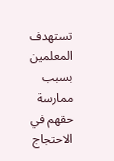تستهدف المعلمين بسبب ممارسة حقهم في الاحتجاج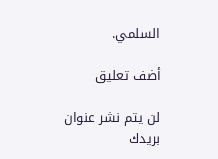السلمي.

أضف تعليق

لن يتم نشر عنوان بريدك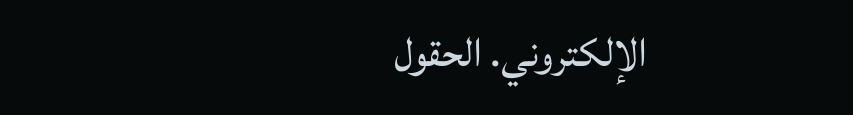الإلكتروني. الحقول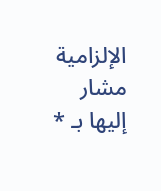الإلزامية مشار إليها بـ *